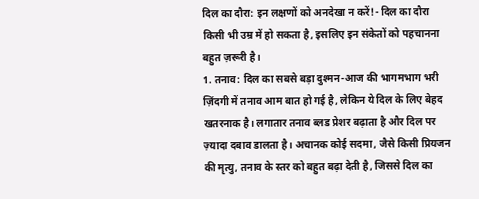दिल का दौरा: इन लक्षणों को अनदेखा न करें!- दिल का दौरा किसी भी उम्र में हो सकता है, इसलिए इन संकेतों को पहचानना बहुत ज़रूरी है।
1. तनाव: दिल का सबसे बड़ा दुश्मन-आज की भागमभाग भरी ज़िंदगी में तनाव आम बात हो गई है, लेकिन ये दिल के लिए बेहद खतरनाक है। लगातार तनाव ब्लड प्रेशर बढ़ाता है और दिल पर ज़्यादा दबाव डालता है। अचानक कोई सदमा, जैसे किसी प्रियजन की मृत्यु, तनाव के स्तर को बहुत बढ़ा देती है, जिससे दिल का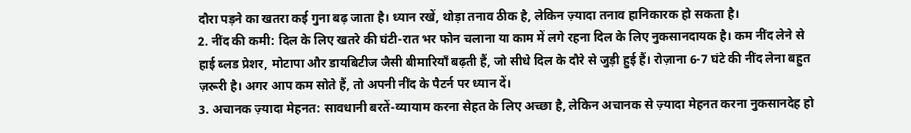दौरा पड़ने का खतरा कई गुना बढ़ जाता है। ध्यान रखें, थोड़ा तनाव ठीक है, लेकिन ज़्यादा तनाव हानिकारक हो सकता है।
2. नींद की कमी: दिल के लिए खतरे की घंटी-रात भर फोन चलाना या काम में लगे रहना दिल के लिए नुकसानदायक है। कम नींद लेने से हाई ब्लड प्रेशर, मोटापा और डायबिटीज जैसी बीमारियाँ बढ़ती हैं, जो सीधे दिल के दौरे से जुड़ी हुई हैं। रोज़ाना 6-7 घंटे की नींद लेना बहुत ज़रूरी है। अगर आप कम सोते हैं, तो अपनी नींद के पैटर्न पर ध्यान दें।
3. अचानक ज़्यादा मेहनत: सावधानी बरतें-व्यायाम करना सेहत के लिए अच्छा है, लेकिन अचानक से ज़्यादा मेहनत करना नुकसानदेह हो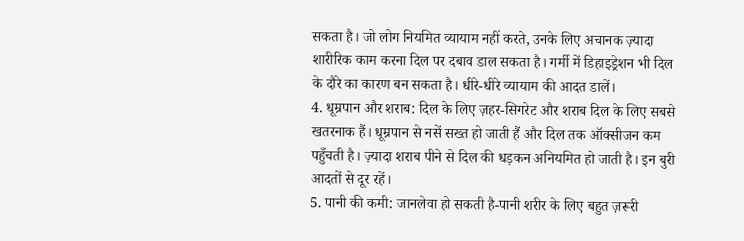सकता है। जो लोग नियमित व्यायाम नहीं करते, उनके लिए अचानक ज़्यादा शारीरिक काम करना दिल पर दबाव डाल सकता है। गर्मी में डिहाइड्रेशन भी दिल के दौरे का कारण बन सकता है। धीरे-धीरे व्यायाम की आदत डालें।
4. धूम्रपान और शराब: दिल के लिए ज़हर-सिगरेट और शराब दिल के लिए सबसे खतरनाक हैं। धूम्रपान से नसें सख्त हो जाती हैं और दिल तक ऑक्सीजन कम पहुँचती है। ज़्यादा शराब पीने से दिल की धड़कन अनियमित हो जाती है। इन बुरी आदतों से दूर रहें।
5. पानी की कमी: जानलेवा हो सकती है-पानी शरीर के लिए बहुत ज़रूरी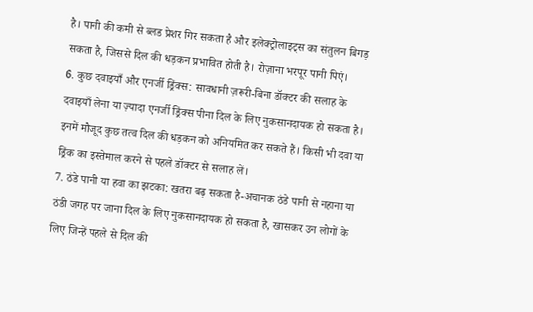है। पानी की कमी से ब्लड प्रेशर गिर सकता है और इलेक्ट्रोलाइट्स का संतुलन बिगड़ सकता है, जिससे दिल की धड़कन प्रभावित होती है। रोज़ाना भरपूर पानी पिएं।
6. कुछ दवाइयाँ और एनर्जी ड्रिंक्स: सावधानी ज़रूरी-बिना डॉक्टर की सलाह के दवाइयाँ लेना या ज़्यादा एनर्जी ड्रिंक्स पीना दिल के लिए नुकसानदायक हो सकता है। इनमें मौजूद कुछ तत्व दिल की धड़कन को अनियमित कर सकते हैं। किसी भी दवा या ड्रिंक का इस्तेमाल करने से पहले डॉक्टर से सलाह लें।
7. ठंडे पानी या हवा का झटका: खतरा बढ़ सकता है-अचानक ठंडे पानी से नहाना या ठंडी जगह पर जाना दिल के लिए नुकसानदायक हो सकता है, खासकर उन लोगों के लिए जिन्हें पहले से दिल की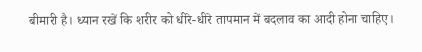बीमारी है। ध्यान रखें कि शरीर को धीरे-धीरे तापमान में बदलाव का आदी होना चाहिए।